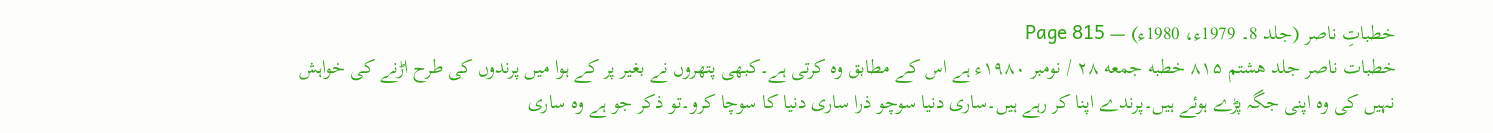خطباتِ ناصر (جلد 8۔ 1979ء، 1980ء) — Page 815
خطبات ناصر جلد هشتم ۸۱۵ خطبه جمعه ۲۸ / نومبر ۱۹۸۰ء ہے اس کے مطابق وہ کرتی ہے۔کبھی پتھروں نے بغیر پر کے ہوا میں پرندوں کی طرح اڑنے کی خواہش نہیں کی وہ اپنی جگہ پڑے ہوئے ہیں۔پرندے اپنا کر رہے ہیں۔ساری دنیا سوچو ذرا ساری دنیا کا سوچا کرو۔تو ذکر جو ہے وہ ساری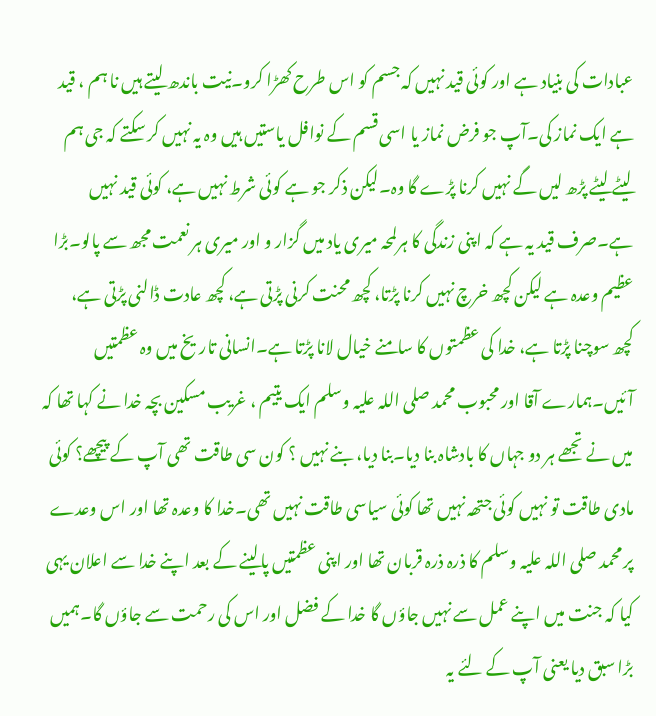عبادات کی بنیاد ہے اور کوئی قید نہیں کہ جسم کو اس طرح کھڑا کرو۔نیت باندھ لیتے ہیں نا ہم ، قید ہے ایک نماز کی۔آپ جو فرض نماز یا اسی قسم کے نوافل یاستیں ہیں وہ یہ نہیں کر سکتے کہ جی ہم لیٹے لیٹے پڑھ لیں گے نہیں کرنا پڑے گا وہ۔لیکن ذکر جو ہے کوئی شرط نہیں ہے، کوئی قید نہیں ہے۔صرف قید یہ ہے کہ اپنی زندگی کا ہرلمحہ میری یاد میں گزار و اور میری ہر نعمت مجھ سے پالو۔بڑا عظیم وعدہ ہے لیکن کچھ خرچ نہیں کرنا پڑتا، کچھ محنت کرنی پڑتی ہے، کچھ عادت ڈالنی پڑتی ہے، کچھ سوچنا پڑتا ہے، خدا کی عظمتوں کا سامنے خیال لانا پڑتا ہے۔انسانی تاریخ میں وہ عظمتیں آئیں۔ہمارے آقا اور محبوب محمد صلی اللہ علیہ وسلم ایک یتیم ، غریب مسکین بچہ خدا نے کہا تھا کہ میں نے تجھے ہر دو جہاں کا بادشاہ بنا دیا۔بنا دیا، بنے نہیں ؟ کون سی طاقت تھی آپ کے پیچھے؟ کوئی مادی طاقت تو نہیں کوئی جتھہ نہیں تھا کوئی سیاسی طاقت نہیں تھی۔خدا کا وعدہ تھا اور اس وعدے پر محمد صلی اللہ علیہ وسلم کا ذرہ ذرہ قربان تھا اور اپنی عظمتیں پالینے کے بعد اپنے خدا سے اعلان یہی کیا کہ جنت میں اپنے عمل سے نہیں جاؤں گا خدا کے فضل اور اس کی رحمت سے جاؤں گا۔ہمیں بڑا سبق دیا یعنی آپ کے لئے یہ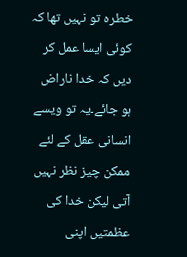خطرہ تو نہیں تھا کہ کوئی ایسا عمل کر دیں کہ خدا ناراض ہو جائے۔یہ تو ویسے انسانی عقل کے لئے ممکن چیز نظر نہیں آتی لیکن خدا کی عظمتیں اپنی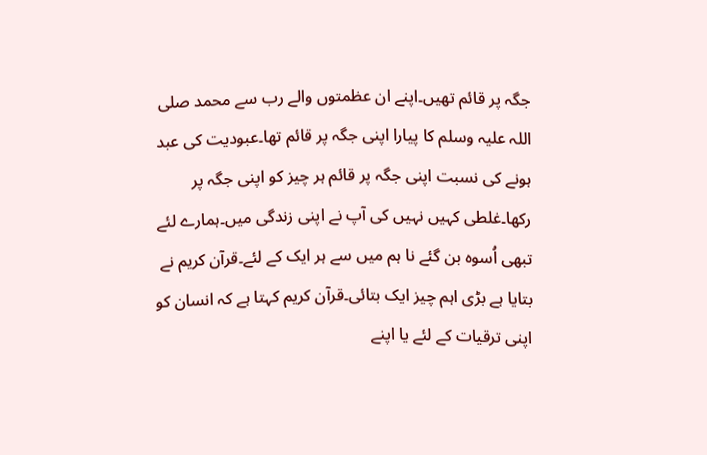جگہ پر قائم تھیں۔اپنے ان عظمتوں والے رب سے محمد صلی اللہ علیہ وسلم کا پیارا اپنی جگہ پر قائم تھا۔عبودیت کی عبد ہونے کی نسبت اپنی جگہ پر قائم ہر چیز کو اپنی جگہ پر رکھا۔غلطی کہیں نہیں کی آپ نے اپنی زندگی میں۔ہمارے لئے تبھی اُسوہ بن گئے نا ہم میں سے ہر ایک کے لئے۔قرآن کریم نے بتایا ہے بڑی اہم چیز ایک بتائی۔قرآن کریم کہتا ہے کہ انسان کو اپنی ترقیات کے لئے یا اپنے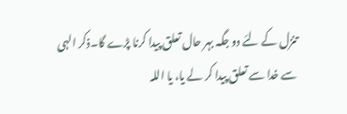تنزل کے لئے دو جگہ بہر حال تعلق پیدا کرنا پڑے گا۔ذکر الہی سے خدا سے تعلق پیدا کر لے یا، یا اللہ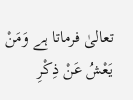تعالیٰ فرماتا ہے وَمَنْ يَعْشُ عَنْ ذِكْرِ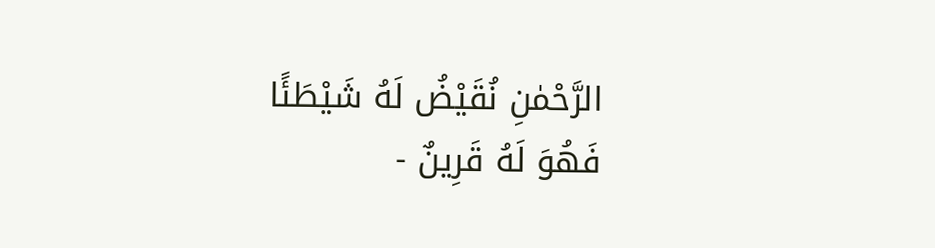الرَّحْمٰنِ نُقَيْضُ لَهُ شَيْطَئًا فَهُوَ لَهُ قَرِينٌ -